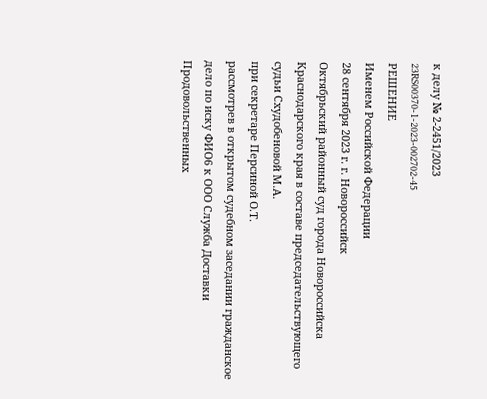к делу № 2-2451/2023
23RS00370-1-2023-002702-45
РЕШЕНИЕ
Именем Российской Федерации
28 сентября 2023 г. г. Новороссийск
Октябрьский районный суд города Новороссийска Краснодарского края в составе председательствующего судьи Схудобеновой М.А.
при секретаре Персиной О.Т.
рассмотрев в открытом судебном заседании гражданское дело по иску ФИО6 к ООО Служба Доставки Продовольственных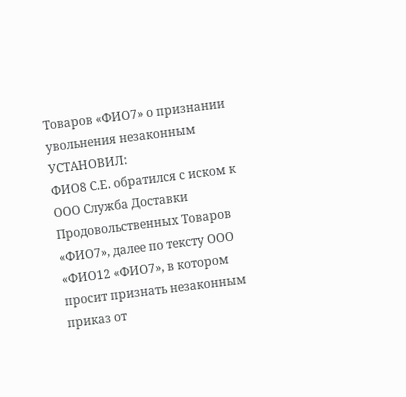Товаров «ФИО7» о признании увольнения незаконным
УСТАНОВИЛ:
ФИО8 С.Е. обратился с иском к ООО Служба Доставки Продовольственных Товаров «ФИО7», далее по тексту ООО «ФИО12 «ФИО7», в котором просит признать незаконным приказ от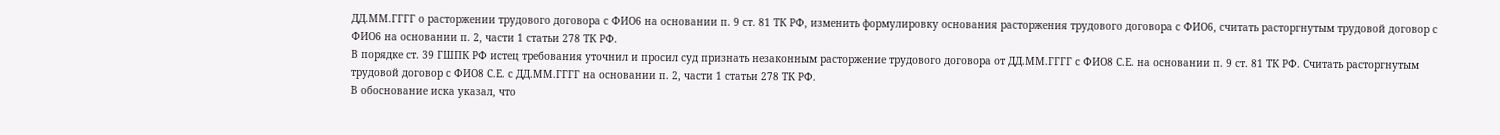ДД.ММ.ГГГГ о расторжении трудового договора с ФИО6 на основании п. 9 ст. 81 ТК РФ, изменить формулировку основания расторжения трудового договора с ФИО6, считать расторгнутым трудовой договор с ФИО6 на основании п. 2, части 1 статьи 278 ТК РФ.
В порядке ст. 39 ГШПК РФ истец требования уточнил и просил суд признать незаконным расторжение трудового договора от ДД.ММ.ГГГГ с ФИО8 С.Е. на основании п. 9 ст. 81 ТК РФ. Считать расторгнутым трудовой договор с ФИО8 С.Е. с ДД.ММ.ГГГГ на основании п. 2, части 1 статьи 278 ТК РФ.
В обоснование иска указал, что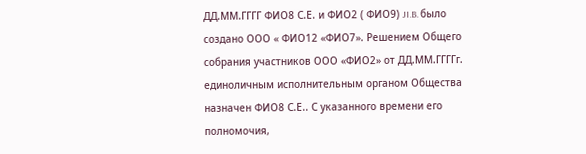ДД.ММ.ГГГГ ФИО8 С.Е. и ФИО2 ( ФИО9) JI.B. было создано ООО « ФИО12 «ФИО7». Решением Общего собрания участников ООО «ФИО2» от ДД.ММ.ГГГГг. единоличным исполнительным органом Общества назначен ФИО8 С.Е.. С указанного времени его полномочия,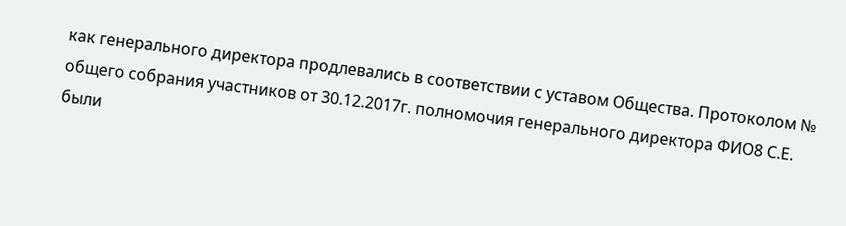как генерального директора продлевались в соответствии с уставом Общества. Протоколом № общего собрания участников от 30.12.2017г. полномочия генерального директора ФИО8 С.Е. были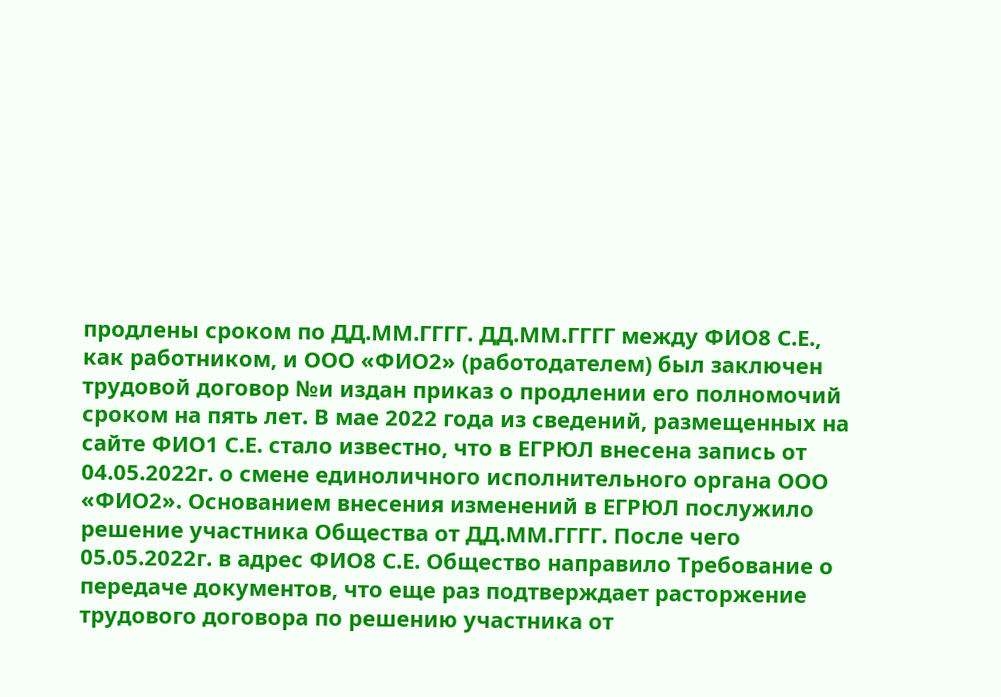продлены сроком по ДД.ММ.ГГГГ. ДД.ММ.ГГГГ между ФИО8 С.Е., как работником, и ООО «ФИО2» (работодателем) был заключен трудовой договор №и издан приказ о продлении его полномочий сроком на пять лет. В мае 2022 года из сведений, размещенных на сайте ФИО1 С.Е. стало известно, что в ЕГРЮЛ внесена запись от 04.05.2022г. о смене единоличного исполнительного органа ООО «ФИО2». Основанием внесения изменений в ЕГРЮЛ послужило решение участника Общества от ДД.ММ.ГГГГ. После чего 05.05.2022г. в адрес ФИО8 С.Е. Общество направило Требование о передаче документов, что еще раз подтверждает расторжение трудового договора по решению участника от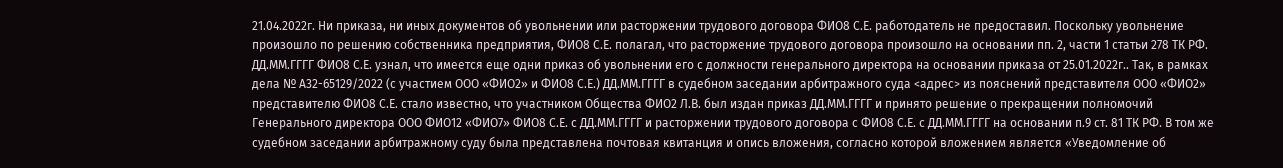21.04.2022г. Ни приказа, ни иных документов об увольнении или расторжении трудового договора ФИО8 С.Е. работодатель не предоставил. Поскольку увольнение произошло по решению собственника предприятия, ФИО8 С.Е. полагал, что расторжение трудового договора произошло на основании пп. 2, части 1 статьи 278 ТК РФ. ДД.ММ.ГГГГ ФИО8 С.Е. узнал, что имеется еще одни приказ об увольнении его с должности генерального директора на основании приказа от 25.01.2022г.. Так, в рамках дела № А32-65129/2022 (с участием ООО «ФИО2» и ФИО8 С.Е.) ДД.ММ.ГГГГ в судебном заседании арбитражного суда <адрес> из пояснений представителя ООО «ФИО2» представителю ФИО8 С.Е. стало известно, что участником Общества ФИО2 Л.В. был издан приказ ДД.ММ.ГГГГ и принято решение о прекращении полномочий Генерального директора ООО ФИО12 «ФИО7» ФИО8 С.Е. с ДД.ММ.ГГГГ и расторжении трудового договора с ФИО8 С.Е. с ДД.ММ.ГГГГ на основании п.9 ст. 81 ТК РФ. В том же судебном заседании арбитражному суду была представлена почтовая квитанция и опись вложения, согласно которой вложением является «Уведомление об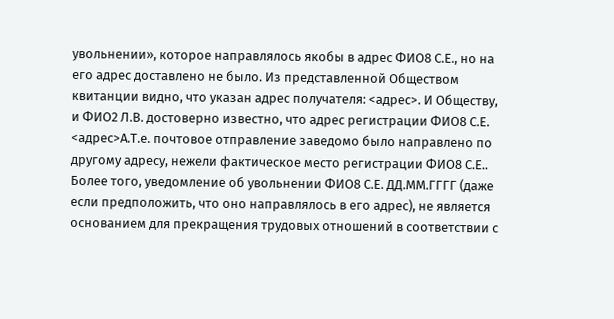увольнении», которое направлялось якобы в адрес ФИО8 С.Е., но на его адрес доставлено не было. Из представленной Обществом квитанции видно, что указан адрес получателя: <адрес>. И Обществу, и ФИО2 Л.В. достоверно известно, что адрес регистрации ФИО8 С.Е. <адрес>А.Т.е. почтовое отправление заведомо было направлено по другому адресу, нежели фактическое место регистрации ФИО8 С.Е.. Более того, уведомление об увольнении ФИО8 С.Е. ДД.ММ.ГГГГ (даже если предположить, что оно направлялось в его адрес), не является основанием для прекращения трудовых отношений в соответствии с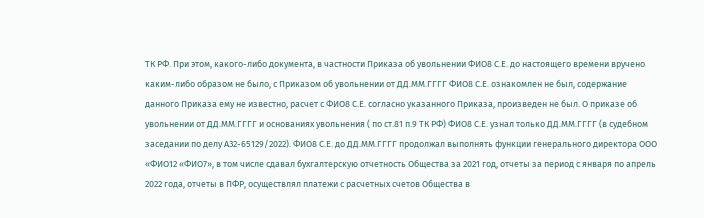ТК РФ. При этом, какого-либо документа, в частности Приказа об увольнении ФИО8 С.Е. до настоящего времени вручено каким-либо образом не было, с Приказом об увольнении от ДД.ММ.ГГГГ ФИО8 С.Е. ознакомлен не был, содержание данного Приказа ему не известно, расчет с ФИО8 С.Е. согласно указанного Приказа, произведен не был. О приказе об увольнении от ДД.ММ.ГГГГ и основаниях увольнения ( по ст.81 п.9 ТК РФ) ФИО8 С.Е. узнал только ДД.ММ.ГГГГ (в судебном заседании по делу А32-65129/2022). ФИО8 С.Е. до ДД.ММ.ГГГГ продолжал выполнять функции генерального директора ООО «ФИО12 «ФИО7», в том числе сдавал бухгалтерскую отчетность Общества за 2021 год, отчеты за период с января по апрель 2022 года, отчеты в ПФР, осуществлял платежи с расчетных счетов Общества в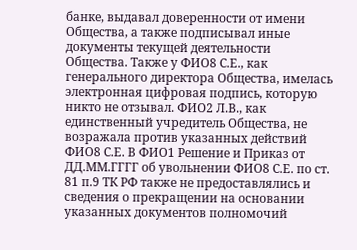банке, выдавал доверенности от имени Общества, а также подписывал иные документы текущей деятельности Общества. Также у ФИО8 С.Е., как генерального директора Общества, имелась электронная цифровая подпись, которую никто не отзывал. ФИО2 Л.В., как единственный учредитель Общества, не возражала против указанных действий ФИО8 С.Е. В ФИО1 Решение и Приказ от ДД.ММ.ГГГГ об увольнении ФИО8 С.Е. по ст. 81 п.9 ТК РФ также не предоставлялись и сведения о прекращении на основании указанных документов полномочий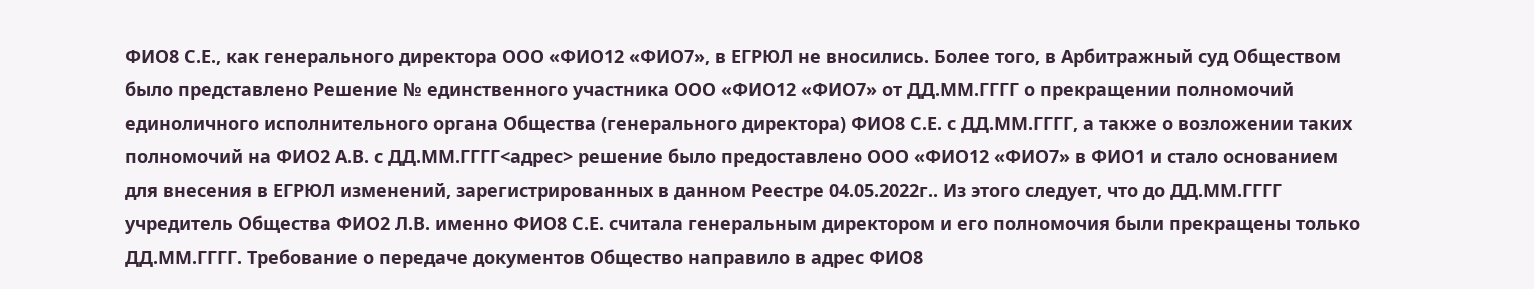ФИО8 С.Е., как генерального директора ООО «ФИО12 «ФИО7», в ЕГРЮЛ не вносились. Более того, в Арбитражный суд Обществом было представлено Решение № единственного участника ООО «ФИО12 «ФИО7» от ДД.ММ.ГГГГ о прекращении полномочий единоличного исполнительного органа Общества (генерального директора) ФИО8 С.Е. с ДД.ММ.ГГГГ, а также о возложении таких полномочий на ФИО2 А.В. с ДД.ММ.ГГГГ<адрес> решение было предоставлено ООО «ФИО12 «ФИО7» в ФИО1 и стало основанием для внесения в ЕГРЮЛ изменений, зарегистрированных в данном Реестре 04.05.2022г.. Из этого следует, что до ДД.ММ.ГГГГ учредитель Общества ФИО2 Л.В. именно ФИО8 С.Е. считала генеральным директором и его полномочия были прекращены только ДД.ММ.ГГГГ. Требование о передаче документов Общество направило в адрес ФИО8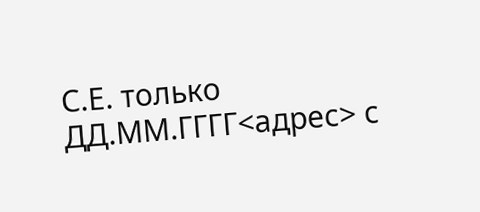С.Е. только ДД.ММ.ГГГГ<адрес> с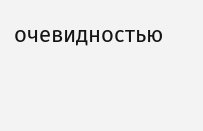очевидностью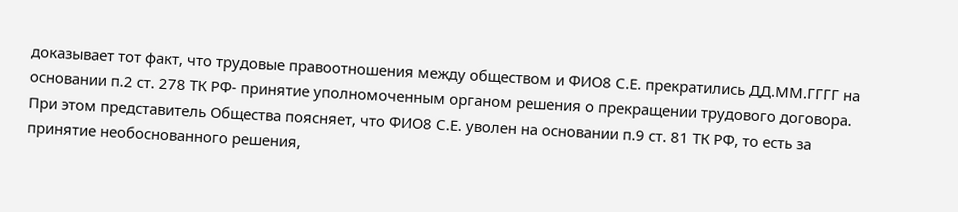доказывает тот факт, что трудовые правоотношения между обществом и ФИО8 С.Е. прекратились ДД.ММ.ГГГГ на основании п.2 ст. 278 ТК РФ- принятие уполномоченным органом решения о прекращении трудового договора. При этом представитель Общества поясняет, что ФИО8 С.Е. уволен на основании п.9 ст. 81 ТК РФ, то есть за принятие необоснованного решения,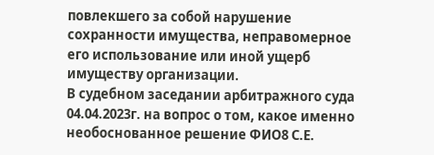повлекшего за собой нарушение сохранности имущества, неправомерное его использование или иной ущерб имуществу организации.
В судебном заседании арбитражного суда 04.04.2023г. на вопрос о том, какое именно необоснованное решение ФИО8 С.Е.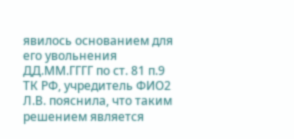явилось основанием для его увольнения ДД.ММ.ГГГГ по ст. 81 п.9 ТК РФ, учредитель ФИО2 Л.В. пояснила, что таким решением является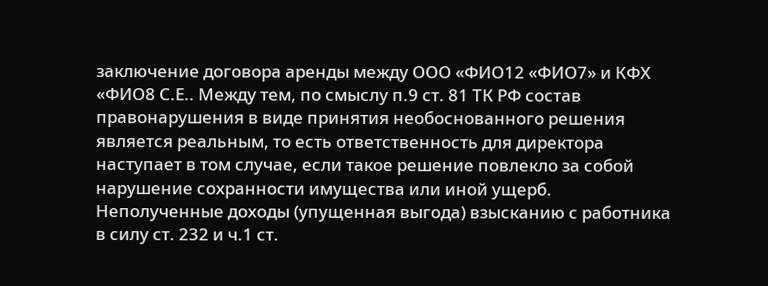заключение договора аренды между ООО «ФИО12 «ФИО7» и КФХ «ФИО8 С.Е.. Между тем, по смыслу п.9 ст. 81 ТК РФ состав правонарушения в виде принятия необоснованного решения является реальным, то есть ответственность для директора наступает в том случае, если такое решение повлекло за собой нарушение сохранности имущества или иной ущерб. Неполученные доходы (упущенная выгода) взысканию с работника в силу ст. 232 и ч.1 ст.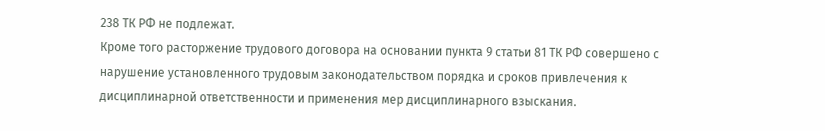238 ТК РФ не подлежат.
Кроме того расторжение трудового договора на основании пункта 9 статьи 81 ТК РФ совершено с нарушение установленного трудовым законодательством порядка и сроков привлечения к дисциплинарной ответственности и применения мер дисциплинарного взыскания.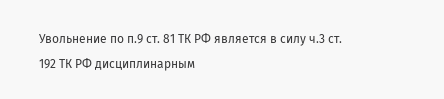Увольнение по п.9 ст. 81 ТК РФ является в силу ч.3 ст. 192 ТК РФ дисциплинарным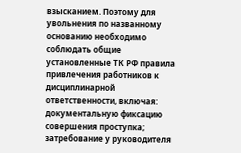взысканием. Поэтому для увольнения по названному основанию необходимо соблюдать общие установленные ТК РФ правила привлечения работников к дисциплинарной ответственности, включая: документальную фиксацию совершения проступка; затребование у руководителя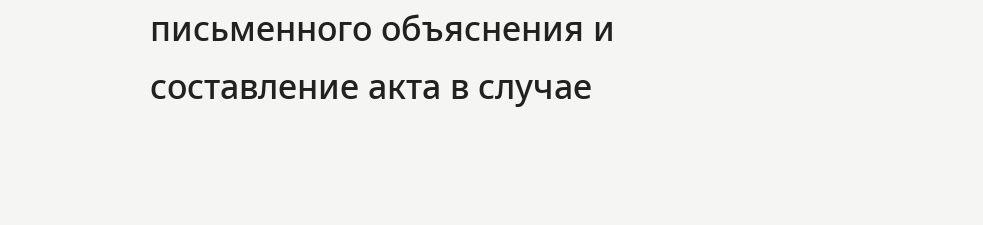письменного объяснения и составление акта в случае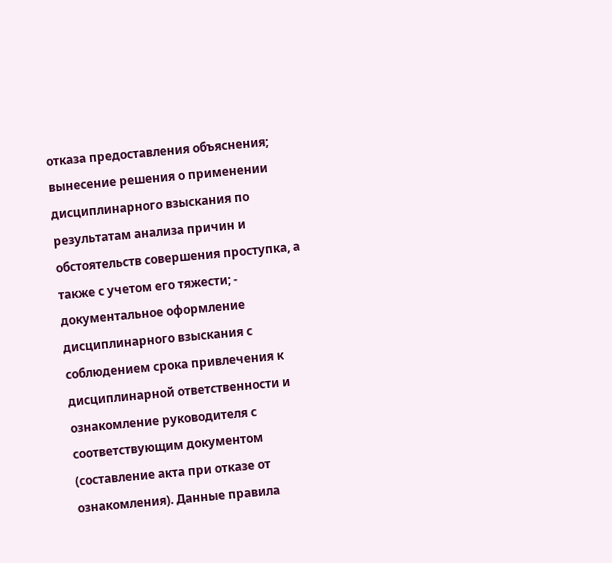отказа предоставления объяснения; вынесение решения о применении дисциплинарного взыскания по результатам анализа причин и обстоятельств совершения проступка, а также с учетом его тяжести; - документальное оформление дисциплинарного взыскания с соблюдением срока привлечения к дисциплинарной ответственности и ознакомление руководителя с соответствующим документом (составление акта при отказе от ознакомления). Данные правила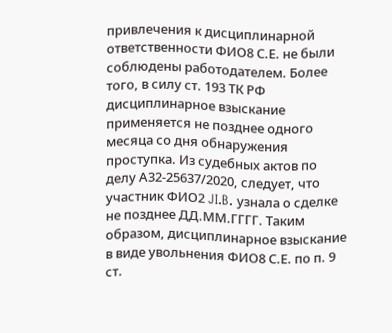привлечения к дисциплинарной ответственности ФИО8 С.Е. не были соблюдены работодателем. Более того, в силу ст. 193 ТК РФ дисциплинарное взыскание применяется не позднее одного месяца со дня обнаружения проступка. Из судебных актов по делу А32-25637/2020, следует, что участник ФИО2 JI.B. узнала о сделке не позднее ДД.ММ.ГГГГ. Таким образом, дисциплинарное взыскание в виде увольнения ФИО8 С.Е. по п. 9 ст.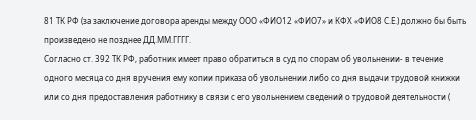81 ТК РФ (за заключение договора аренды между ООО «ФИО12 «ФИО7» и КФХ «ФИО8 С.Е.) должно бы быть произведено не позднее ДД.ММ.ГГГГ.
Согласно ст. 392 ТК РФ, работник имеет право обратиться в суд по спорам об увольнении- в течение одного месяца со дня вручения ему копии приказа об увольнении либо со дня выдачи трудовой книжки или со дня предоставления работнику в связи с его увольнением сведений о трудовой деятельности (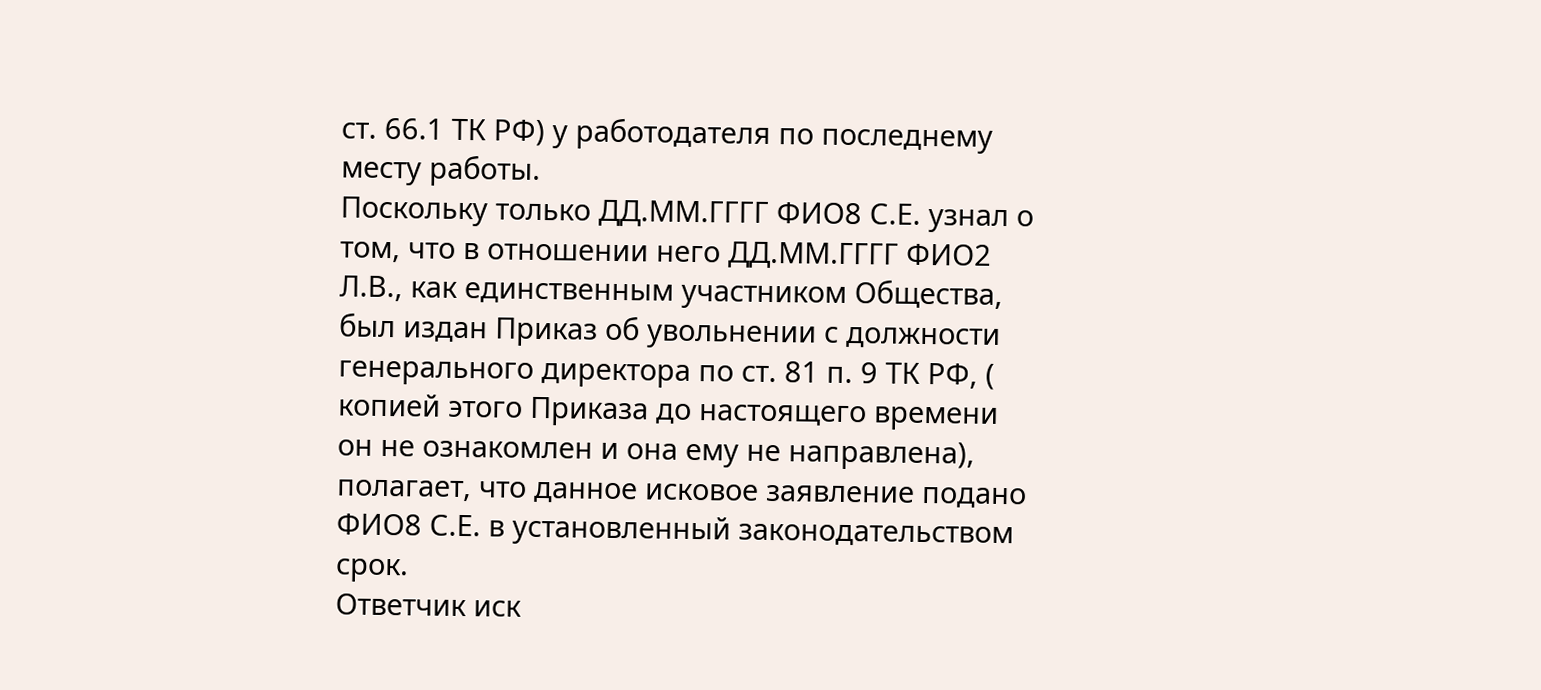ст. 66.1 ТК РФ) у работодателя по последнему месту работы.
Поскольку только ДД.ММ.ГГГГ ФИО8 С.Е. узнал о том, что в отношении него ДД.ММ.ГГГГ ФИО2 Л.В., как единственным участником Общества, был издан Приказ об увольнении с должности генерального директора по ст. 81 п. 9 ТК РФ, ( копией этого Приказа до настоящего времени он не ознакомлен и она ему не направлена), полагает, что данное исковое заявление подано ФИО8 С.Е. в установленный законодательством срок.
Ответчик иск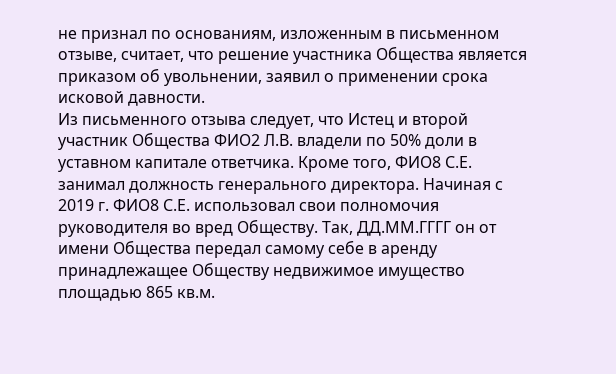не признал по основаниям, изложенным в письменном отзыве, считает, что решение участника Общества является приказом об увольнении, заявил о применении срока исковой давности.
Из письменного отзыва следует, что Истец и второй участник Общества ФИО2 Л.B. владели по 50% доли в уставном капитале ответчика. Кроме того, ФИО8 С.Е. занимал должность генерального директора. Начиная с 2019 г. ФИО8 С.Е. использовал свои полномочия руководителя во вред Обществу. Так, ДД.ММ.ГГГГ он от имени Общества передал самому себе в аренду принадлежащее Обществу недвижимое имущество площадью 865 кв.м.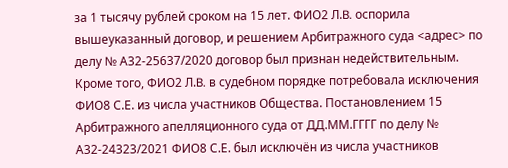за 1 тысячу рублей сроком на 15 лет. ФИО2 Л.B. оспорила вышеуказанный договор, и решением Арбитражного суда <адрес> по делу № А32-25637/2020 договор был признан недействительным. Кроме того, ФИО2 Л.B. в судебном порядке потребовала исключения ФИО8 С.Е. из числа участников Общества. Постановлением 15 Арбитражного апелляционного суда от ДД.ММ.ГГГГ по делу № А32-24323/2021 ФИО8 С.Е. был исключён из числа участников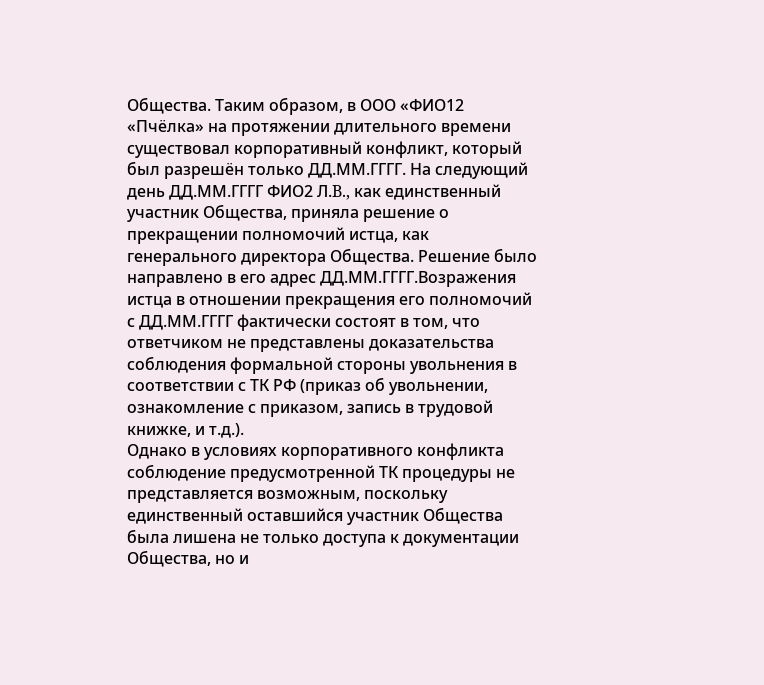Общества. Таким образом, в ООО «ФИО12 «Пчёлка» на протяжении длительного времени существовал корпоративный конфликт, который был разрешён только ДД.ММ.ГГГГ. На следующий день ДД.ММ.ГГГГ ФИО2 Л.B., как единственный участник Общества, приняла решение о прекращении полномочий истца, как генерального директора Общества. Решение было направлено в его адрес ДД.ММ.ГГГГ.Возражения истца в отношении прекращения его полномочий с ДД.ММ.ГГГГ фактически состоят в том, что ответчиком не представлены доказательства соблюдения формальной стороны увольнения в соответствии с ТК РФ (приказ об увольнении, ознакомление с приказом, запись в трудовой книжке, и т.д.).
Однако в условиях корпоративного конфликта соблюдение предусмотренной ТК процедуры не представляется возможным, поскольку единственный оставшийся участник Общества была лишена не только доступа к документации Общества, но и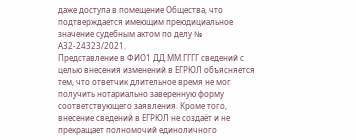даже доступа в помещение Общества, что подтверждается имеющим преюдициальное значение судебным актом по делу № А32-24323/2021.
Представление в ФИО1 ДД.ММ.ГГГГ сведений с целью внесения изменений в ЕГРЮЛ объясняется тем, что ответчик длительное время не мог получить нотариально заверенную форму соответствующего заявления. Кроме того, внесение сведений в ЕГРЮЛ не создаёт и не прекращает полномочий единоличного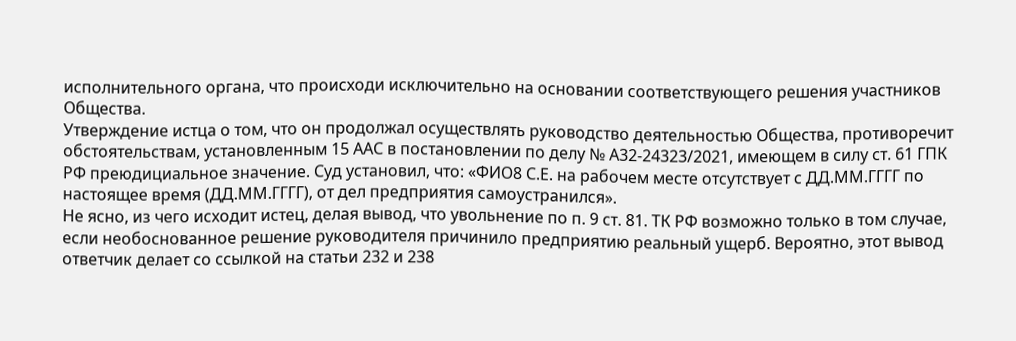исполнительного органа, что происходи исключительно на основании соответствующего решения участников Общества.
Утверждение истца о том, что он продолжал осуществлять руководство деятельностью Общества, противоречит обстоятельствам, установленным 15 ААС в постановлении по делу № А32-24323/2021, имеющем в силу ст. 61 ГПК РФ преюдициальное значение. Суд установил, что: «ФИО8 С.Е. на рабочем месте отсутствует с ДД.ММ.ГГГГ по настоящее время (ДД.ММ.ГГГГ), от дел предприятия самоустранился».
Не ясно, из чего исходит истец, делая вывод, что увольнение по п. 9 ст. 81. ТК РФ возможно только в том случае, если необоснованное решение руководителя причинило предприятию реальный ущерб. Вероятно, этот вывод ответчик делает со ссылкой на статьи 232 и 238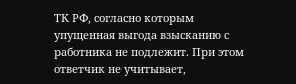ТК РФ, согласно которым упущенная выгода взысканию с работника не подлежит. При этом ответчик не учитывает,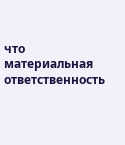что материальная ответственность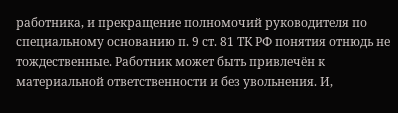работника, и прекращение полномочий руководителя по специальному основанию п. 9 ст. 81 ТК РФ понятия отнюдь не тождественные. Работник может быть привлечён к материальной ответственности и без увольнения. И,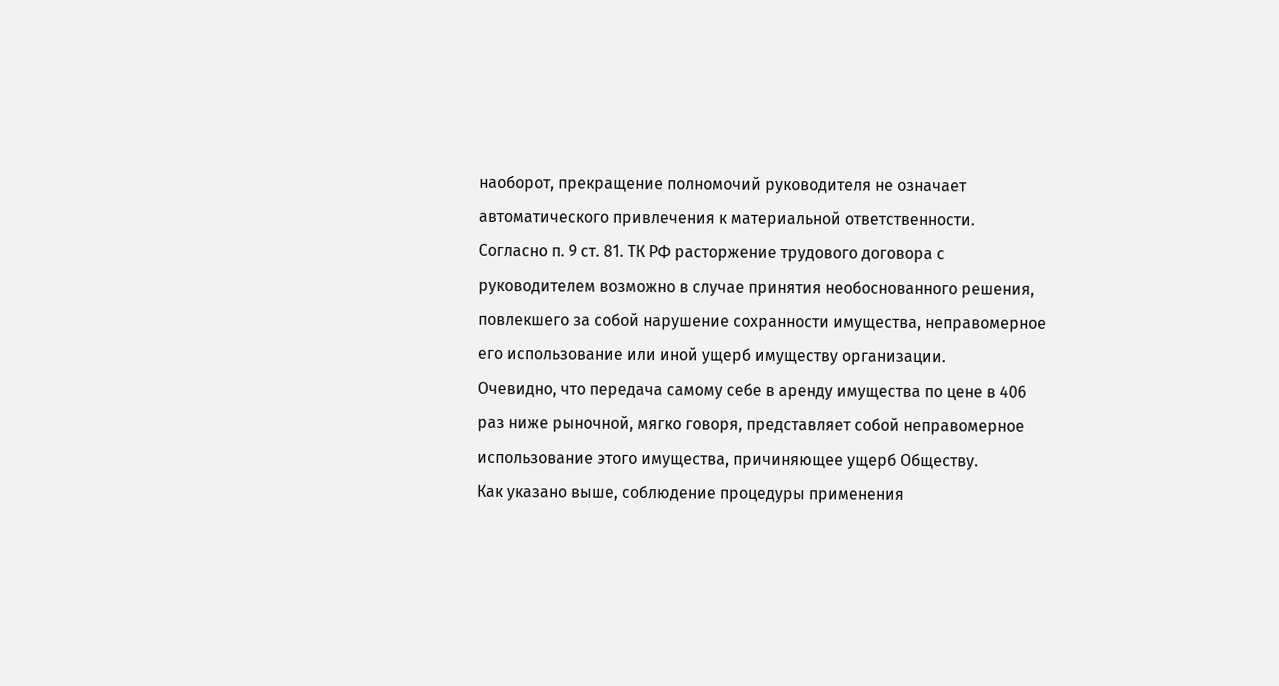наоборот, прекращение полномочий руководителя не означает автоматического привлечения к материальной ответственности.
Согласно п. 9 ст. 81. ТК РФ расторжение трудового договора с руководителем возможно в случае принятия необоснованного решения, повлекшего за собой нарушение сохранности имущества, неправомерное его использование или иной ущерб имуществу организации.
Очевидно, что передача самому себе в аренду имущества по цене в 406 раз ниже рыночной, мягко говоря, представляет собой неправомерное использование этого имущества, причиняющее ущерб Обществу.
Как указано выше, соблюдение процедуры применения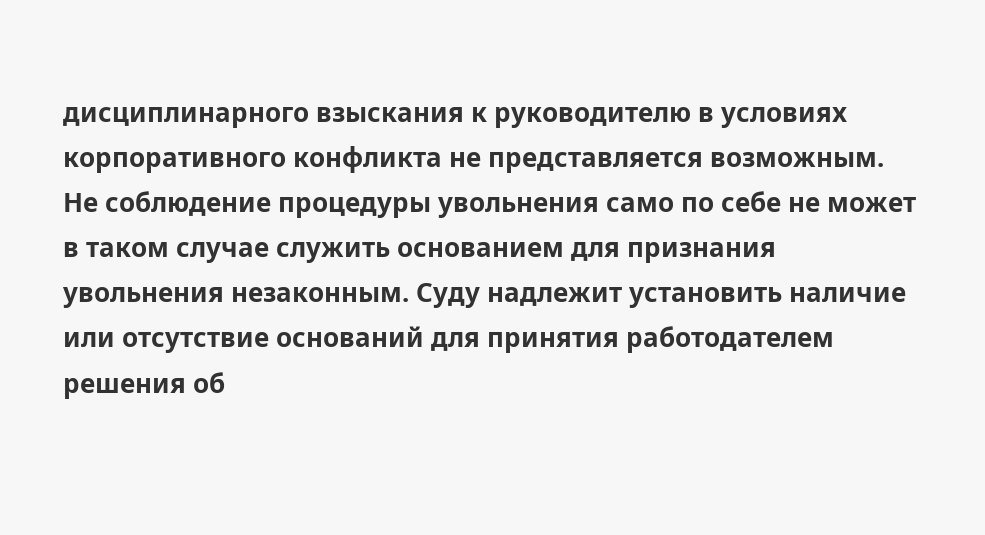дисциплинарного взыскания к руководителю в условиях корпоративного конфликта не представляется возможным. Не соблюдение процедуры увольнения само по себе не может в таком случае служить основанием для признания увольнения незаконным. Суду надлежит установить наличие или отсутствие оснований для принятия работодателем решения об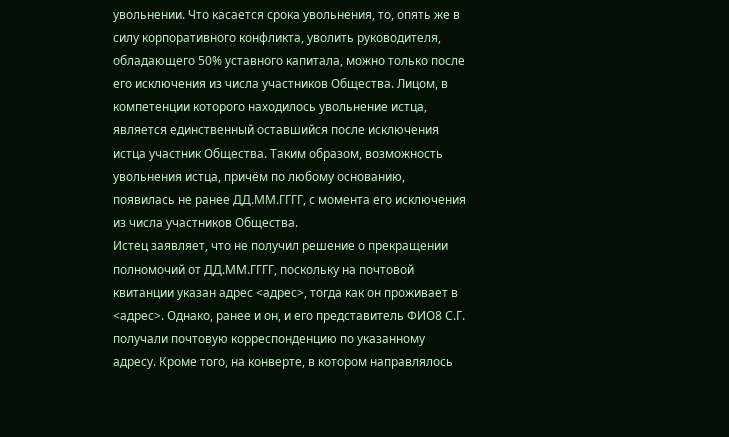увольнении. Что касается срока увольнения, то, опять же в силу корпоративного конфликта, уволить руководителя, обладающего 50% уставного капитала, можно только после его исключения из числа участников Общества. Лицом, в компетенции которого находилось увольнение истца, является единственный оставшийся после исключения истца участник Общества. Таким образом, возможность увольнения истца, причём по любому основанию, появилась не ранее ДД.ММ.ГГГГ, с момента его исключения из числа участников Общества.
Истец заявляет, что не получил решение о прекращении полномочий от ДД.ММ.ГГГГ, поскольку на почтовой квитанции указан адрес <адрес>, тогда как он проживает в <адрес>. Однако, ранее и он, и его представитель ФИО8 С.Г. получали почтовую корреспонденцию по указанному адресу. Кроме того, на конверте, в котором направлялось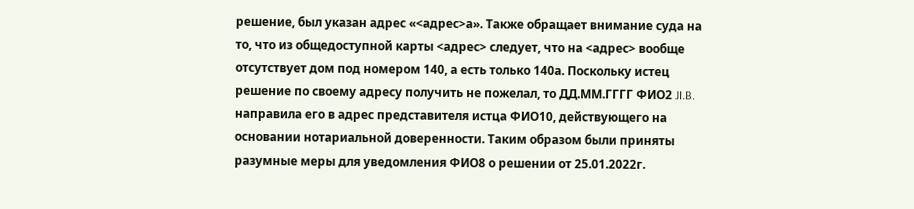решение, был указан адрес «<адрес>а». Также обращает внимание суда на то, что из общедоступной карты <адрес> следует, что на <адрес> вообще отсутствует дом под номером 140, а есть только 140а. Поскольку истец решение по своему адресу получить не пожелал, то ДД.ММ.ГГГГ ФИО2 JI.B. направила его в адрес представителя истца ФИО10, действующего на основании нотариальной доверенности. Таким образом были приняты разумные меры для уведомления ФИО8 о решении от 25.01.2022г.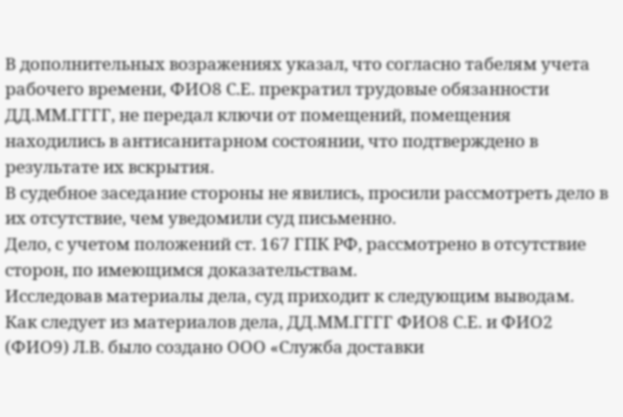В дополнительных возражениях указал, что согласно табелям учета рабочего времени, ФИО8 С.Е. прекратил трудовые обязанности ДД.ММ.ГГГГ, не передал ключи от помещений, помещения находились в антисанитарном состоянии, что подтверждено в результате их вскрытия.
В судебное заседание стороны не явились, просили рассмотреть дело в их отсутствие, чем уведомили суд письменно.
Дело, с учетом положений ст. 167 ГПК РФ, рассмотрено в отсутствие сторон, по имеющимся доказательствам.
Исследовав материалы дела, суд приходит к следующим выводам.
Как следует из материалов дела, ДД.ММ.ГГГГ ФИО8 С.Е. и ФИО2 (ФИО9) Л.В. было создано ООО «Служба доставки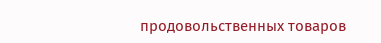продовольственных товаров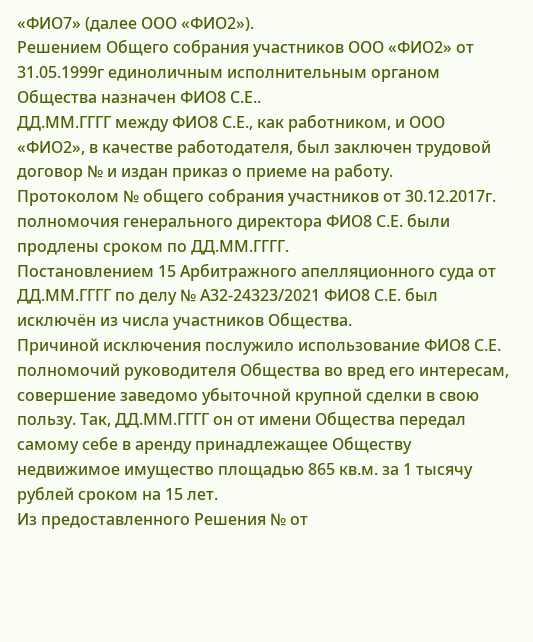«ФИО7» (далее ООО «ФИО2»).
Решением Общего собрания участников ООО «ФИО2» от 31.05.1999г единоличным исполнительным органом Общества назначен ФИО8 С.Е..
ДД.ММ.ГГГГ между ФИО8 С.Е., как работником, и ООО «ФИО2», в качестве работодателя, был заключен трудовой договор № и издан приказ о приеме на работу.
Протоколом № общего собрания участников от 30.12.2017г. полномочия генерального директора ФИО8 С.Е. были продлены сроком по ДД.ММ.ГГГГ.
Постановлением 15 Арбитражного апелляционного суда от ДД.ММ.ГГГГ по делу № А32-24323/2021 ФИО8 С.Е. был исключён из числа участников Общества.
Причиной исключения послужило использование ФИО8 С.Е. полномочий руководителя Общества во вред его интересам, совершение заведомо убыточной крупной сделки в свою пользу. Так, ДД.ММ.ГГГГ он от имени Общества передал самому себе в аренду принадлежащее Обществу недвижимое имущество площадью 865 кв.м. за 1 тысячу рублей сроком на 15 лет.
Из предоставленного Решения № от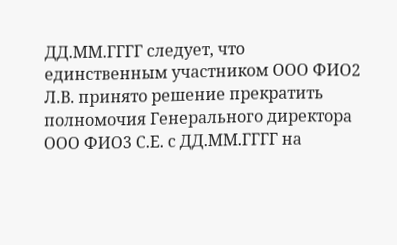ДД.ММ.ГГГГ следует, что единственным участником ООО ФИО2 Л.В. принято решение прекратить полномочия Генерального директора ООО ФИО3 С.Е. с ДД.ММ.ГГГГ на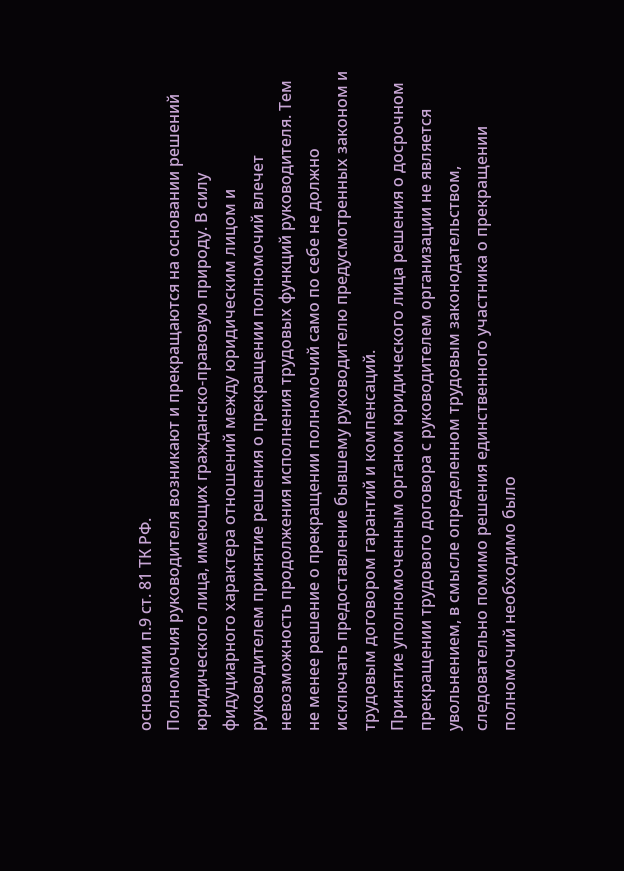основании п.9 ст. 81 ТК РФ.
Полномочия руководителя возникают и прекращаются на основании решений юридического лица, имеющих гражданско-правовую природу. В силу фидуциарного характера отношений между юридическим лицом и руководителем принятие решения о прекращении полномочий влечет невозможность продолжения исполнения трудовых функций руководителя. Тем не менее решение о прекращении полномочий само по себе не должно исключать предоставление бывшему руководителю предусмотренных законом и трудовым договором гарантий и компенсаций.
Принятие уполномоченным органом юридического лица решения о досрочном прекращении трудового договора с руководителем организации не является увольнением, в смысле определенном трудовым законодательством, следовательно помимо решения единственного участника о прекращении полномочий необходимо было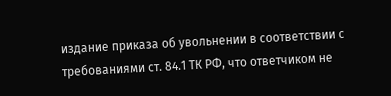издание приказа об увольнении в соответствии с требованиями ст. 84.1 ТК РФ, что ответчиком не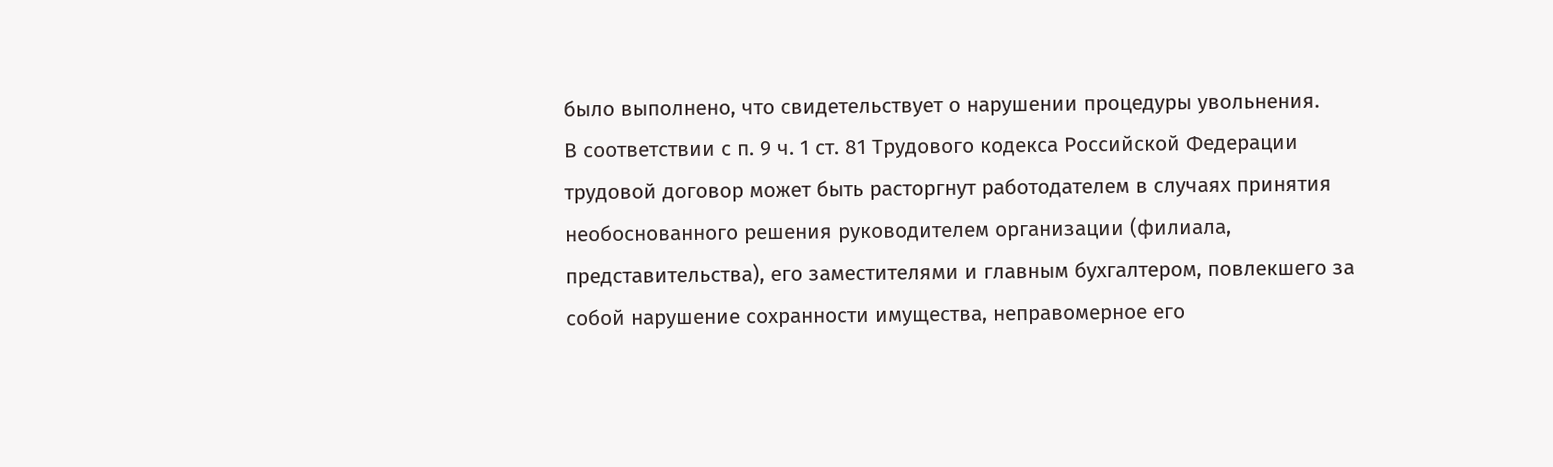было выполнено, что свидетельствует о нарушении процедуры увольнения.
В соответствии с п. 9 ч. 1 ст. 81 Трудового кодекса Российской Федерации трудовой договор может быть расторгнут работодателем в случаях принятия необоснованного решения руководителем организации (филиала, представительства), его заместителями и главным бухгалтером, повлекшего за собой нарушение сохранности имущества, неправомерное его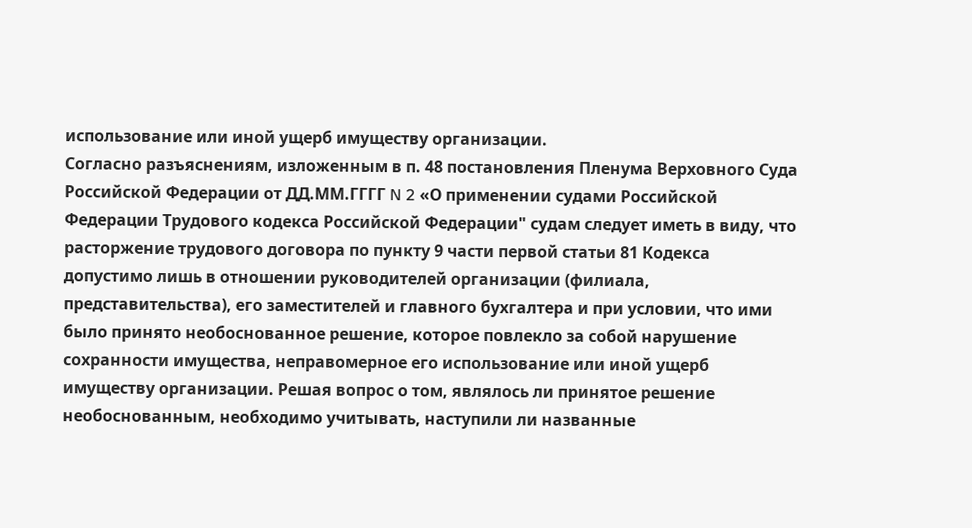использование или иной ущерб имуществу организации.
Согласно разъяснениям, изложенным в п. 48 постановления Пленума Верховного Суда Российской Федерации от ДД.ММ.ГГГГ N 2 «О применении судами Российской Федерации Трудового кодекса Российской Федерации" судам следует иметь в виду, что расторжение трудового договора по пункту 9 части первой статьи 81 Кодекса допустимо лишь в отношении руководителей организации (филиала, представительства), его заместителей и главного бухгалтера и при условии, что ими было принято необоснованное решение, которое повлекло за собой нарушение сохранности имущества, неправомерное его использование или иной ущерб имуществу организации. Решая вопрос о том, являлось ли принятое решение необоснованным, необходимо учитывать, наступили ли названные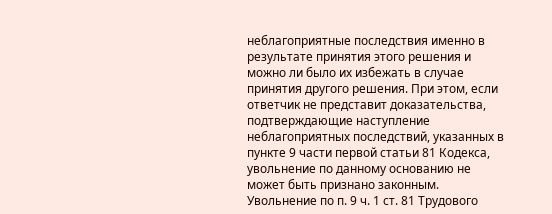неблагоприятные последствия именно в результате принятия этого решения и можно ли было их избежать в случае принятия другого решения. При этом, если ответчик не представит доказательства, подтверждающие наступление неблагоприятных последствий, указанных в пункте 9 части первой статьи 81 Кодекса, увольнение по данному основанию не может быть признано законным.
Увольнение по п. 9 ч. 1 ст. 81 Трудового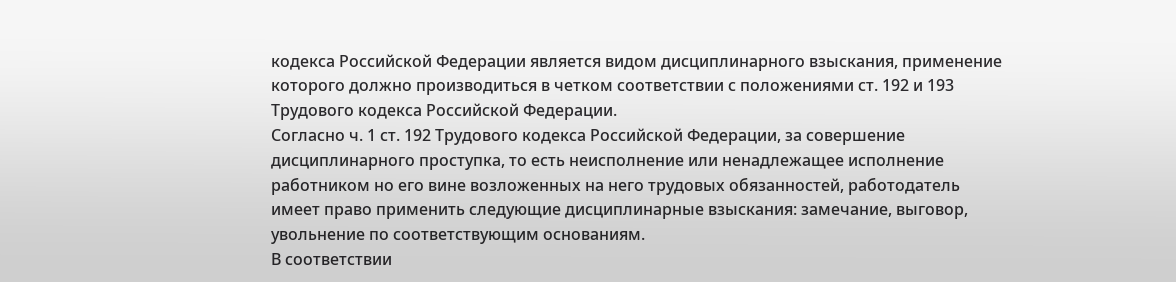кодекса Российской Федерации является видом дисциплинарного взыскания, применение которого должно производиться в четком соответствии с положениями ст. 192 и 193 Трудового кодекса Российской Федерации.
Согласно ч. 1 ст. 192 Трудового кодекса Российской Федерации, за совершение дисциплинарного проступка, то есть неисполнение или ненадлежащее исполнение работником но его вине возложенных на него трудовых обязанностей, работодатель имеет право применить следующие дисциплинарные взыскания: замечание, выговор, увольнение по соответствующим основаниям.
В соответствии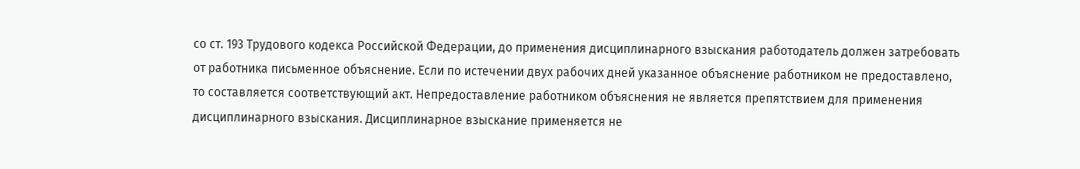со ст. 193 Трудового кодекса Российской Федерации, до применения дисциплинарного взыскания работодатель должен затребовать от работника письменное объяснение. Если по истечении двух рабочих дней указанное объяснение работником не предоставлено, то составляется соответствующий акт. Непредоставление работником объяснения не является препятствием для применения дисциплинарного взыскания. Дисциплинарное взыскание применяется не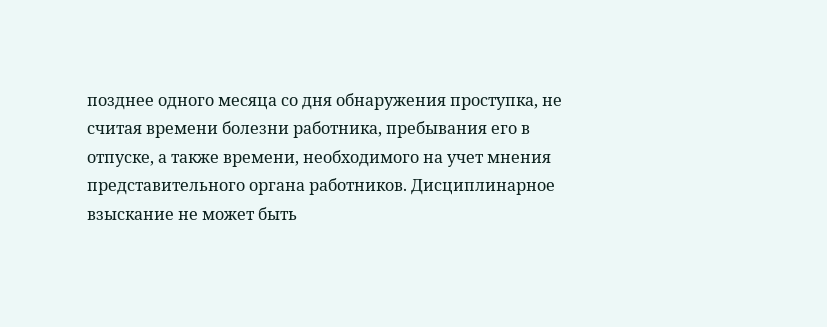позднее одного месяца со дня обнаружения проступка, не считая времени болезни работника, пребывания его в отпуске, а также времени, необходимого на учет мнения представительного органа работников. Дисциплинарное взыскание не может быть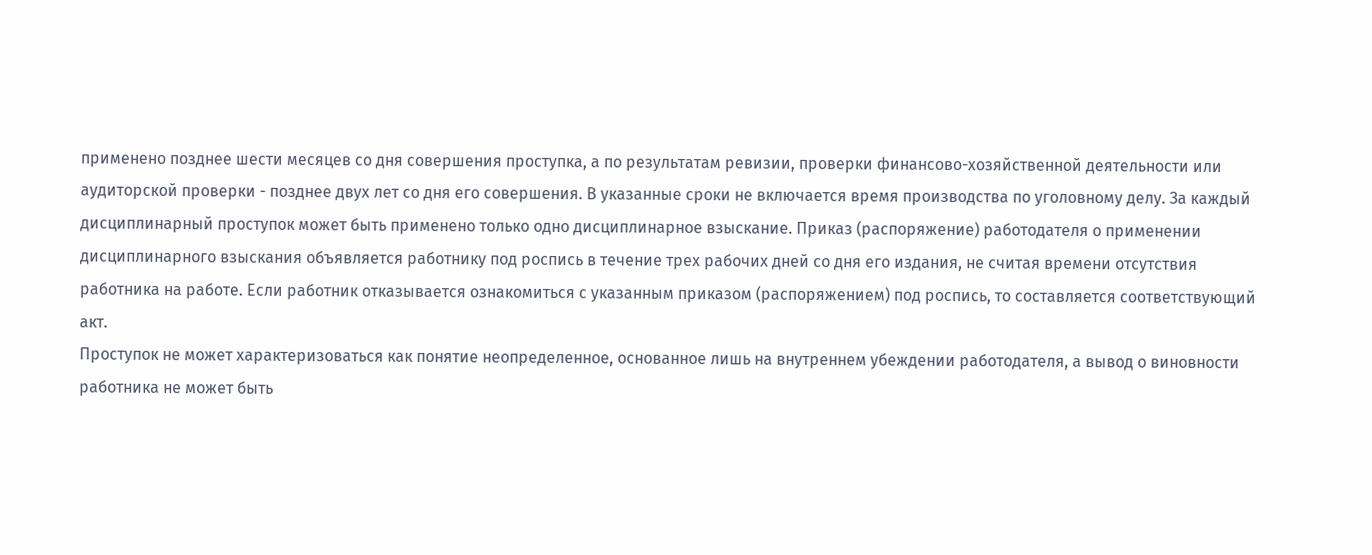применено позднее шести месяцев со дня совершения проступка, а по результатам ревизии, проверки финансово-хозяйственной деятельности или аудиторской проверки - позднее двух лет со дня его совершения. В указанные сроки не включается время производства по уголовному делу. За каждый дисциплинарный проступок может быть применено только одно дисциплинарное взыскание. Приказ (распоряжение) работодателя о применении дисциплинарного взыскания объявляется работнику под роспись в течение трех рабочих дней со дня его издания, не считая времени отсутствия работника на работе. Если работник отказывается ознакомиться с указанным приказом (распоряжением) под роспись, то составляется соответствующий акт.
Проступок не может характеризоваться как понятие неопределенное, основанное лишь на внутреннем убеждении работодателя, а вывод о виновности работника не может быть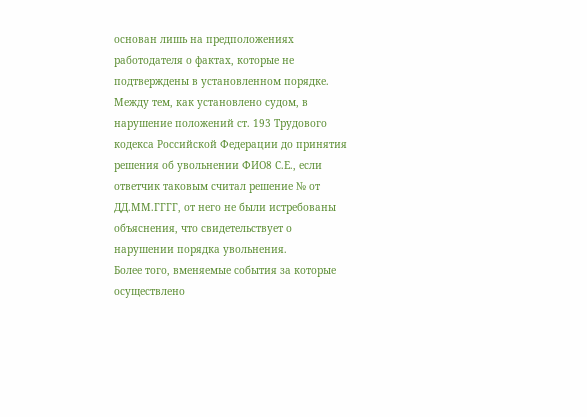основан лишь на предположениях работодателя о фактах, которые не подтверждены в установленном порядке.
Между тем, как установлено судом, в нарушение положений ст. 193 Трудового кодекса Российской Федерации до принятия решения об увольнении ФИО8 С.Е., если ответчик таковым считал решение № от ДД.ММ.ГГГГ, от него не были истребованы объяснения, что свидетельствует о нарушении порядка увольнения.
Более того, вменяемые события за которые осуществлено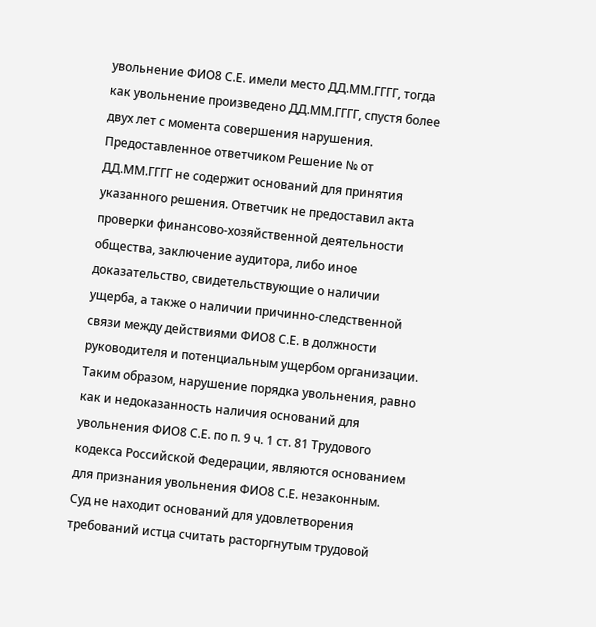увольнение ФИО8 С.Е. имели место ДД.ММ.ГГГГ, тогда как увольнение произведено ДД.ММ.ГГГГ, спустя более двух лет с момента совершения нарушения.
Предоставленное ответчиком Решение № от ДД.ММ.ГГГГ не содержит оснований для принятия указанного решения. Ответчик не предоставил акта проверки финансово-хозяйственной деятельности общества, заключение аудитора, либо иное доказательство, свидетельствующие о наличии ущерба, а также о наличии причинно-следственной связи между действиями ФИО8 С.Е. в должности руководителя и потенциальным ущербом организации.
Таким образом, нарушение порядка увольнения, равно как и недоказанность наличия оснований для увольнения ФИО8 С.Е. по п. 9 ч. 1 ст. 81 Трудового кодекса Российской Федерации, являются основанием для признания увольнения ФИО8 С.Е. незаконным.
Суд не находит оснований для удовлетворения требований истца считать расторгнутым трудовой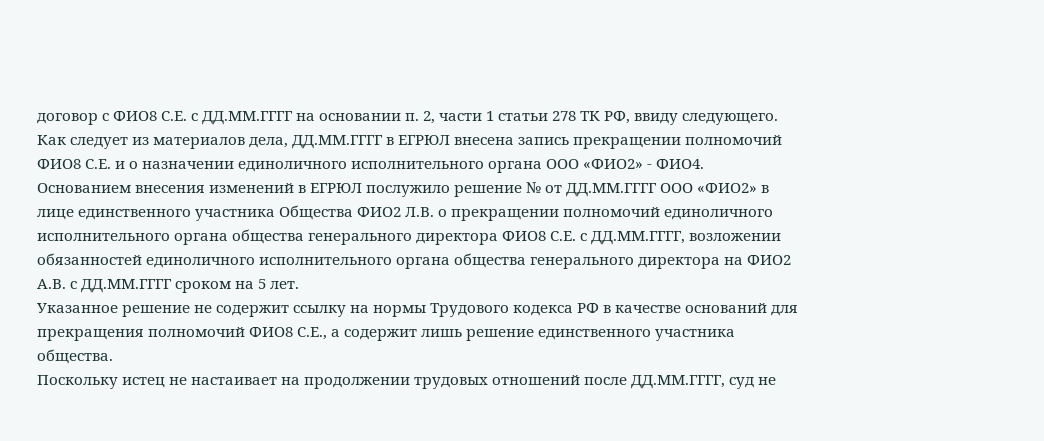договор с ФИО8 С.Е. с ДД.ММ.ГГГГ на основании п. 2, части 1 статьи 278 ТК РФ, ввиду следующего.
Как следует из материалов дела, ДД.ММ.ГГГГ в ЕГРЮЛ внесена запись прекращении полномочий ФИО8 С.Е. и о назначении единоличного исполнительного органа ООО «ФИО2» - ФИО4.
Основанием внесения изменений в ЕГРЮЛ послужило решение № от ДД.ММ.ГГГГ ООО «ФИО2» в лице единственного участника Общества ФИО2 Л.В. о прекращении полномочий единоличного исполнительного органа общества генерального директора ФИО8 С.Е. с ДД.ММ.ГГГГ, возложении обязанностей единоличного исполнительного органа общества генерального директора на ФИО2 А.В. с ДД.ММ.ГГГГ сроком на 5 лет.
Указанное решение не содержит ссылку на нормы Трудового кодекса РФ в качестве оснований для прекращения полномочий ФИО8 С.Е., а содержит лишь решение единственного участника общества.
Поскольку истец не настаивает на продолжении трудовых отношений после ДД.ММ.ГГГГ, суд не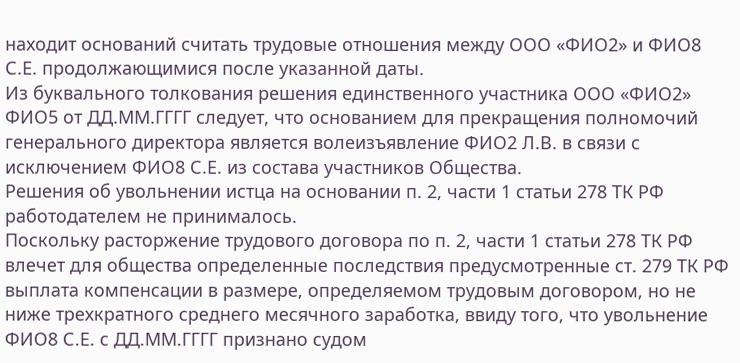находит оснований считать трудовые отношения между ООО «ФИО2» и ФИО8 С.Е. продолжающимися после указанной даты.
Из буквального толкования решения единственного участника ООО «ФИО2» ФИО5 от ДД.ММ.ГГГГ следует, что основанием для прекращения полномочий генерального директора является волеизъявление ФИО2 Л.В. в связи с исключением ФИО8 С.Е. из состава участников Общества.
Решения об увольнении истца на основании п. 2, части 1 статьи 278 ТК РФ работодателем не принималось.
Поскольку расторжение трудового договора по п. 2, части 1 статьи 278 ТК РФ влечет для общества определенные последствия предусмотренные ст. 279 ТК РФ выплата компенсации в размере, определяемом трудовым договором, но не ниже трехкратного среднего месячного заработка, ввиду того, что увольнение ФИО8 С.Е. с ДД.ММ.ГГГГ признано судом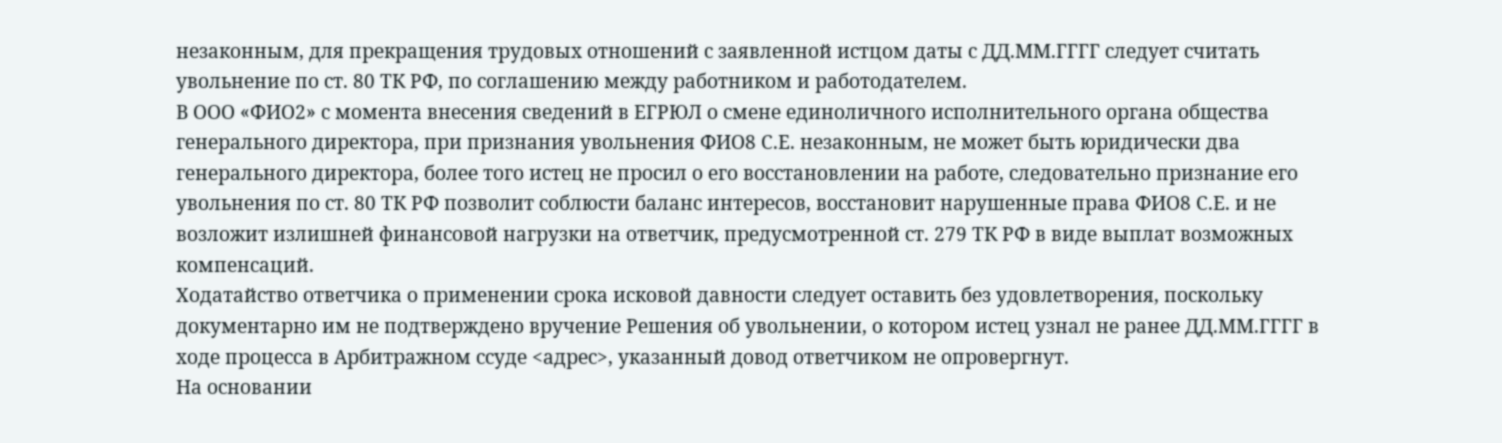незаконным, для прекращения трудовых отношений с заявленной истцом даты с ДД.ММ.ГГГГ следует считать увольнение по ст. 80 ТК РФ, по соглашению между работником и работодателем.
В ООО «ФИО2» с момента внесения сведений в ЕГРЮЛ о смене единоличного исполнительного органа общества генерального директора, при признания увольнения ФИО8 С.Е. незаконным, не может быть юридически два генерального директора, более того истец не просил о его восстановлении на работе, следовательно признание его увольнения по ст. 80 ТК РФ позволит соблюсти баланс интересов, восстановит нарушенные права ФИО8 С.Е. и не возложит излишней финансовой нагрузки на ответчик, предусмотренной ст. 279 ТК РФ в виде выплат возможных компенсаций.
Ходатайство ответчика о применении срока исковой давности следует оставить без удовлетворения, поскольку документарно им не подтверждено вручение Решения об увольнении, о котором истец узнал не ранее ДД.ММ.ГГГГ в ходе процесса в Арбитражном ссуде <адрес>, указанный довод ответчиком не опровергнут.
На основании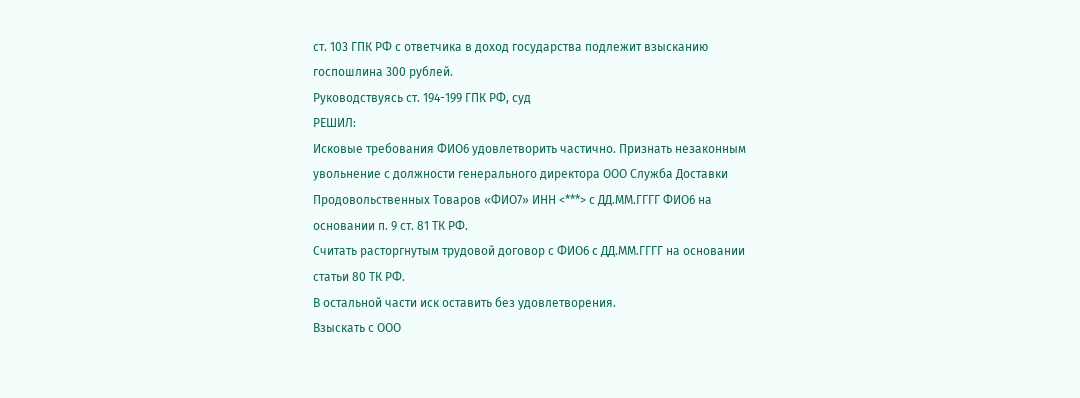ст. 103 ГПК РФ с ответчика в доход государства подлежит взысканию госпошлина 300 рублей.
Руководствуясь ст. 194-199 ГПК РФ, суд
РЕШИЛ:
Исковые требования ФИО6 удовлетворить частично. Признать незаконным увольнение с должности генерального директора ООО Служба Доставки Продовольственных Товаров «ФИО7» ИНН <***> с ДД.ММ.ГГГГ ФИО6 на основании п. 9 ст. 81 ТК РФ.
Считать расторгнутым трудовой договор с ФИО6 с ДД.ММ.ГГГГ на основании статьи 80 ТК РФ.
В остальной части иск оставить без удовлетворения.
Взыскать с ООО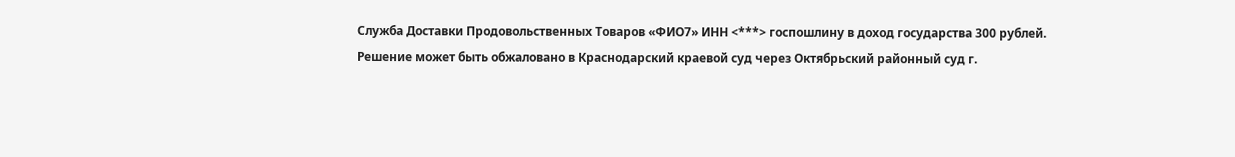Служба Доставки Продовольственных Товаров «ФИО7» ИНН <***> госпошлину в доход государства 300 рублей.
Решение может быть обжаловано в Краснодарский краевой суд через Октябрьский районный суд г.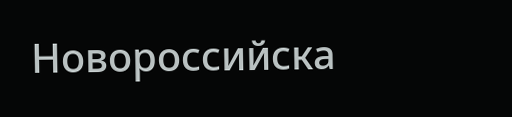Новороссийска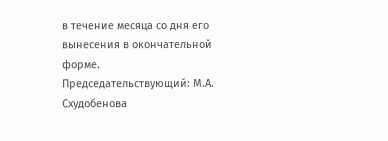в течение месяца со дня его вынесения в окончательной форме.
Председательствующий: М.А. Схудобенова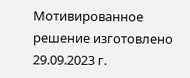Мотивированное решение изготовлено 29.09.2023 г.